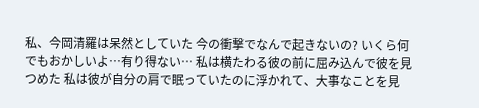私、今岡清羅は呆然としていた 今の衝撃でなんで起きないの? いくら何でもおかしいよ…有り得ない… 私は横たわる彼の前に屈み込んで彼を見つめた 私は彼が自分の肩で眠っていたのに浮かれて、大事なことを見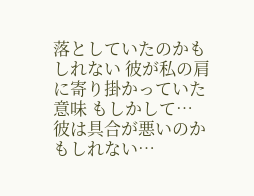落としていたのかもしれない 彼が私の肩に寄り掛かっていた意味 もしかして… 彼は具合が悪いのかもしれない…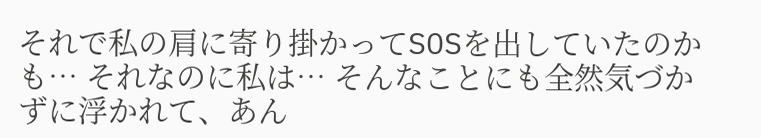それで私の肩に寄り掛かってSOSを出していたのかも… それなのに私は… そんなことにも全然気づかずに浮かれて、あん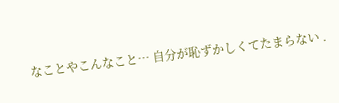なことやこんなこと… 自分が恥ずかしくてたまらない .